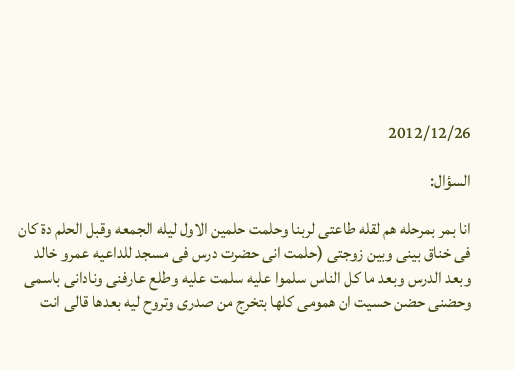2012/12/26

السؤال:

انا بمر بمرحله هم لقله طاعتى لربنا وحلمت حلمين الاول ليله الجمعه وقبل الحلم دة كان فى خناق بينى وبين زوجتى (حلمت انى حضرت درس فى مسجد للداعيه عمرو خالد وبعد الدرس وبعد ما كل الناس سلموا عليه سلمت عليه وطلع عارفنى ونادانى باسمى وحضنى حضن حسيت ان همومى كلها بتخرج من صدرى وتروح ليه بعدها قالى انت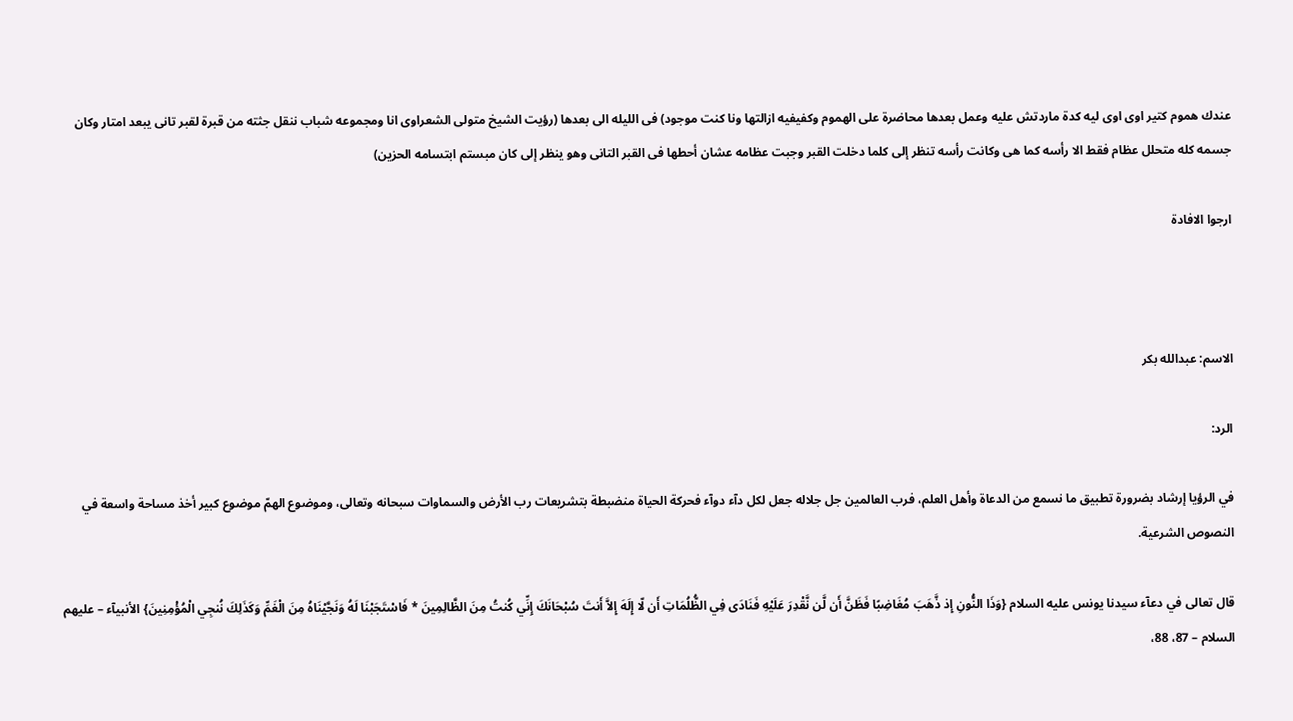عندك هموم كتير اوى اوى ليه كدة ماردتش عليه وعمل بعدها محاضرة على الهموم وكفيفيه ازالتها ونا كنت موجود) فى الليله الى بعدها (رؤيت الشيخ متولى الشعراوى انا ومجموعه شباب ننقل جثته من قبرة لقبر تانى يبعد امتار وكان جسمه كله متحلل عظام فقط الا رأسه كما هى وكانت رأسه تنظر إلى كلما دخلت القبر وجبت عظامه عشان أحطها فى القبر التانى وهو ينظر إلى كان مبستم ابتسامه الحزين)

ارجوا الافادة



الاسم: عبدالله بكر

الرد:

في الرؤيا إرشاد بضرورة تطبيق ما نسمع من الدعاة وأهل العلم، فرب العالمين جل جلاله جعل لكل دآء دوآء فحركة الحياة منضبطة بتشريعات رب الأرض والسماوات سبحانه وتعالى، وموضوع الهمّ موضوع كبير أخذ مساحة واسعة في النصوص الشرعية.

قال تعالى في دعآء سيدنا يونس عليه السلام {وَذَا النُّونِ إِذ ذَّهَبَ مُغَاضِبًا فَظَنَّ أَن لَّن نَّقْدِرَ عَلَيْهِ فَنَادَى فِي الظُّلُمَاتِ أَن لّا إِلَهَ إِلاَّ أَنتَ سُبْحَانَكَ إِنِّي كُنتُ مِنَ الظَّالِمِينَ * فَاسْتَجَبْنَا لَهُ وَنَجَّيْنَاهُ مِنَ الْغَمِّ وَكَذَلِكَ نُنجِي الْمُؤْمِنِينَ} الأنبيآء – عليهم السلام – 87، 88،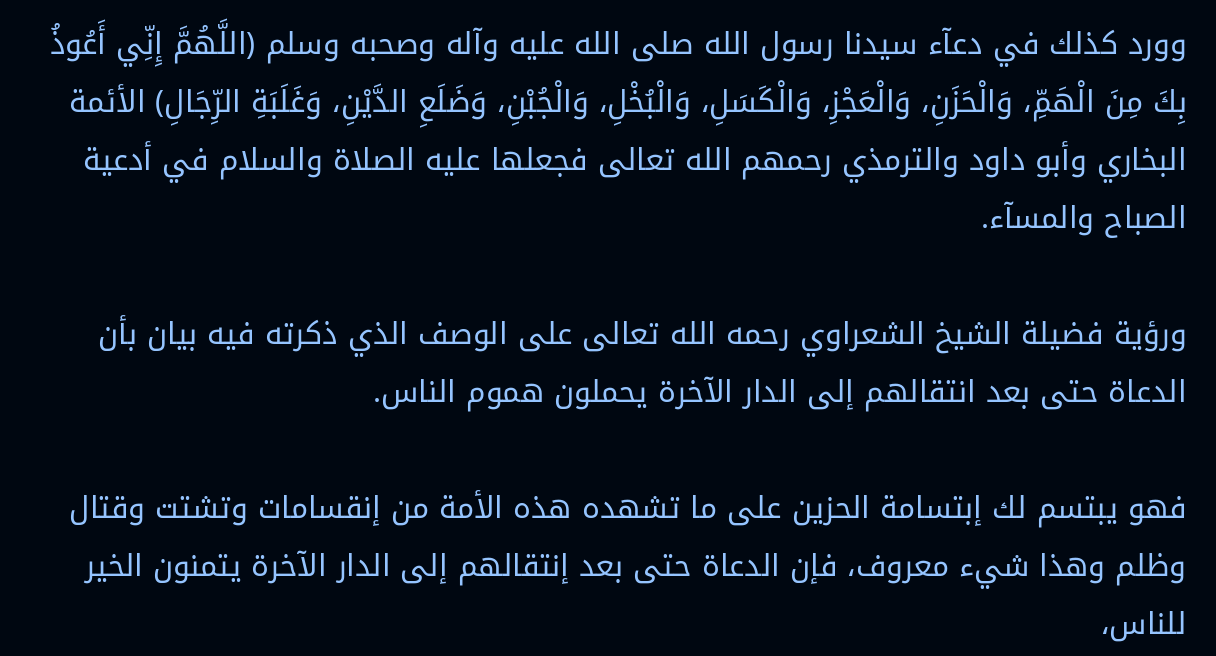وورد كذلك في دعآء سيدنا رسول الله صلى الله عليه وآله وصحبه وسلم (اللَّهُمَّ إِنِّي أَعُوذُ بِكَ مِنَ الْهَمِّ، وَالْحَزَنِ، وَالْعَجْزِ، وَالْكَسَلِ، وَالْبُخْلِ، وَالْجُبْنِ، وَضَلَعِ الدَّيْنِ، وَغَلَبَةِ الرِّجَالِ) الأئمة البخاري وأبو داود والترمذي رحمهم الله تعالى فجعلها عليه الصلاة والسلام في أدعية الصباح والمسآء.

ورؤية فضيلة الشيخ الشعراوي رحمه الله تعالى على الوصف الذي ذكرته فيه بيان بأن الدعاة حتى بعد انتقالهم إلى الدار الآخرة يحملون هموم الناس.

فهو يبتسم لك إبتسامة الحزين على ما تشهده هذه الأمة من إنقسامات وتشتت وقتال وظلم وهذا شيء معروف، فإن الدعاة حتى بعد إنتقالهم إلى الدار الآخرة يتمنون الخير للناس،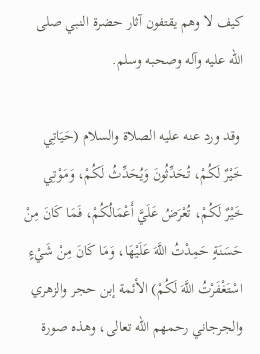كيف لا وهم يقتفون آثار حضرة النبي صلى الله عليه وآله وصحبه وسلم.

 وقد ورد عنه عليه الصلاة والسلام (حَيَاتِي خَيْرٌ لَكُمْ، تُحَدِّثُونَ وَيُحَدِّثُ لَكُمْ، وَمَوْتِي خَيْرٌ لَكُمْ، تُعْرَضُ عَلَيَّ أَعْمَالُكُمْ، فَمَا كَانَ مِنْ حَسَنَةٍ حَمِدْتُ اللَّهَ عَلَيْهَا، وَمَا كَانَ مِنْ شَيْءٍ اسْتَغْفَرْتُ اللَّهَ لَكُمْ) الأئمة إبن حجر والزهري والجرجاني رحمهم الله تعالى، وهذه صورة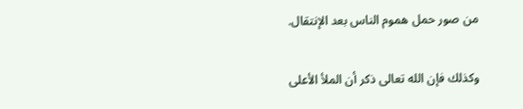من صور حمل هموم الناس بعد الإنتقال.

وكذلك فإن الله تعالى ذكر أن الملأ الأعلى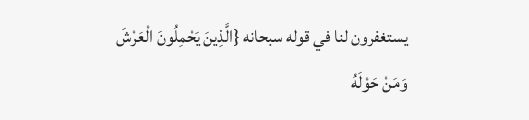يستغفرون لنا في قوله سبحانه {الَّذِينَ يَحْمِلُونَ الْعَرْشَ وَمَنْ حَوْلَهُ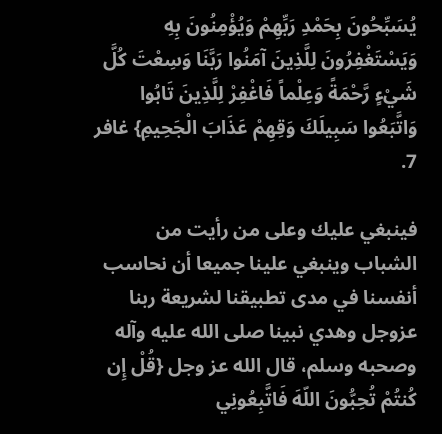يُسَبِّحُونَ بِحَمْدِ رَبِّهِمْ وَيُؤْمِنُونَ بِهِ وَيَسْتَغْفِرُونَ لِلَّذِينَ آمَنُوا رَبَّنَا وَسِعْتَ كُلَّ شَيْءٍ رَّحْمَةً وَعِلْماً فَاغْفِرْ لِلَّذِينَ تَابُوا وَاتَّبَعُوا سَبِيلَكَ وَقِهِمْ عَذَابَ الْجَحِيمِ} غافر 7.

فينبغي عليك وعلى من رأيت من الشباب وينبغي علينا جميعا أن نحاسب أنفسنا في مدى تطبيقنا لشريعة ربنا عزوجل وهدي نبينا صلى الله عليه وآله وصحبه وسلم، قال الله عز وجل {قُلْ إِن كُنتُمْ تُحِبُّونَ اللّهَ فَاتَّبِعُونِي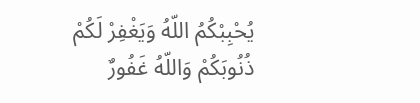يُحْبِبْكُمُ اللّهُ وَيَغْفِرْ لَكُمْ ذُنُوبَكُمْ وَاللّهُ غَفُورٌ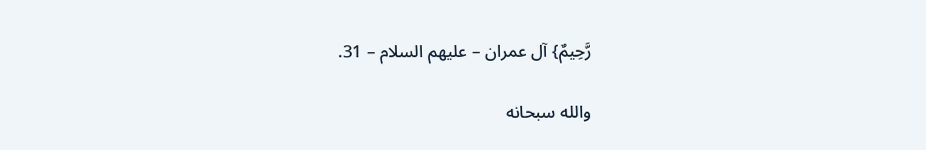رَّحِيمٌ} آل عمران – عليهم السلام – 31.

والله سبحانه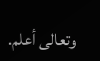وتعالى أعلم.